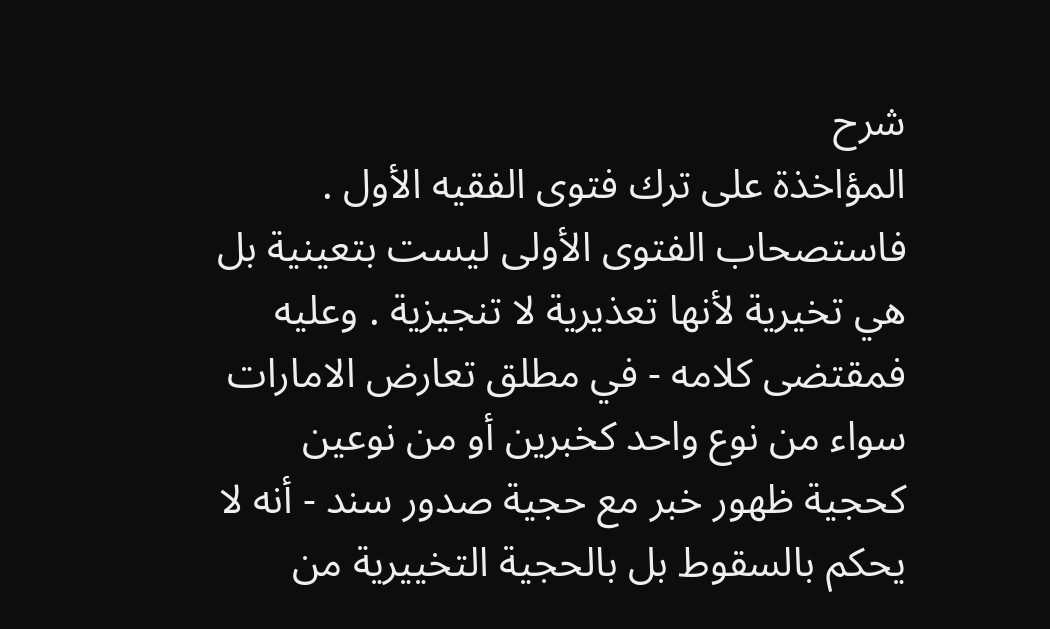شرح
المؤاخذة على ترك فتوى الفقيه الأول . فاستصحاب الفتوى الأولى ليست بتعينية بل هي تخيرية لأنها تعذيرية لا تنجيزية . وعليه فمقتضى كلامه - في مطلق تعارض الامارات سواء من نوع واحد كخبرين أو من نوعين كحجية ظهور خبر مع حجية صدور سند - أنه لا يحكم بالسقوط بل بالحجية التخييرية من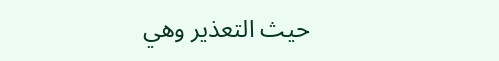حيث التعذير وهي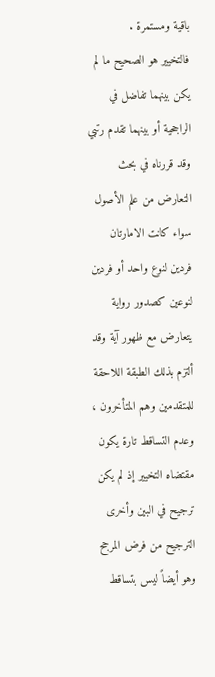باقية ومستمرة .
فالتخيير هو الصحيح ما لم يكن بينهما تفاضل في الراجحية أو بينهما تقدم رتبي وقد قررناه في بحث التعارض من علم الأصول سواء كانت الامارتان فردين لنوع واحد أو فردين لنوعين كصدور رواية
يتعارض مع ظهور آية وقد ألتزم بذلك الطبقة اللاحقة للمتقدمين وهم المتأخرون ، وعدم التساقط تارة يكون مقتضاه التخيير إذ لم يكن ترجيح في البين وأخرى الترجيح من فرض المرجح وهو أيضاً ليس بتساقط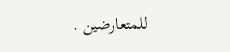للمتعارضين .